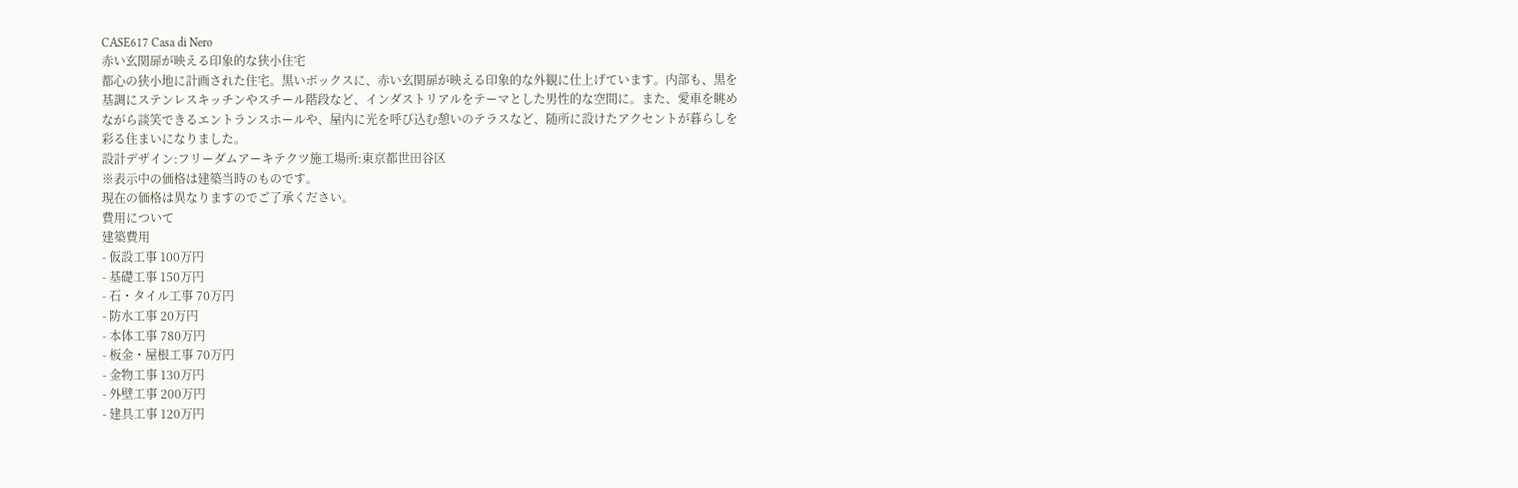CASE617 Casa di Nero
赤い玄関扉が映える印象的な狭小住宅
都心の狭小地に計画された住宅。黒いボックスに、赤い玄関扉が映える印象的な外観に仕上げています。内部も、黒を基調にステンレスキッチンやスチール階段など、インダストリアルをテーマとした男性的な空間に。また、愛車を眺めながら談笑できるエントランスホールや、屋内に光を呼び込む憩いのテラスなど、随所に設けたアクセントが暮らしを彩る住まいになりました。
設計デザイン:フリーダムアーキテクツ施工場所:東京都世田谷区
※表示中の価格は建築当時のものです。
現在の価格は異なりますのでご了承ください。
費用について
建築費用
- 仮設工事 100万円
- 基礎工事 150万円
- 石・タイル工事 70万円
- 防水工事 20万円
- 本体工事 780万円
- 板金・屋根工事 70万円
- 金物工事 130万円
- 外壁工事 200万円
- 建具工事 120万円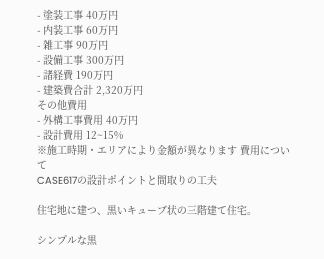- 塗装工事 40万円
- 内装工事 60万円
- 雑工事 90万円
- 設備工事 300万円
- 諸経費 190万円
- 建築費合計 2,320万円
その他費用
- 外構工事費用 40万円
- 設計費用 12~15%
※施工時期・エリアにより金額が異なります 費用について
CASE617の設計ポイントと間取りの工夫

住宅地に建つ、黒いキューブ状の三階建て住宅。

シンプルな黒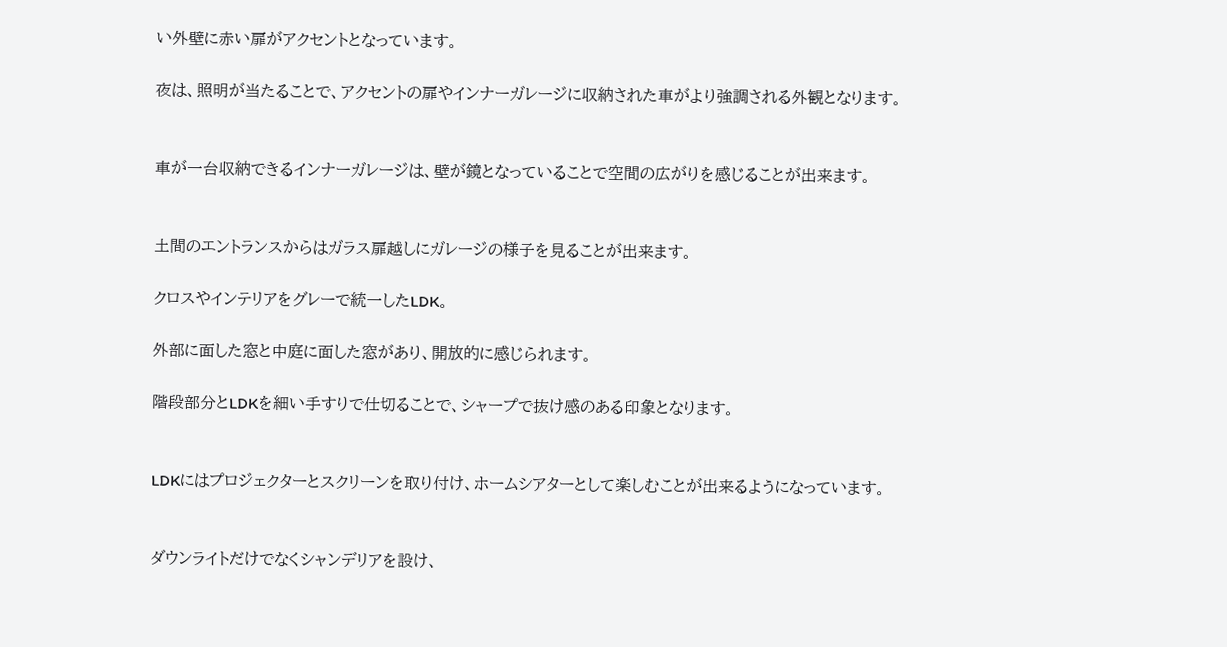い外壁に赤い扉がアクセントとなっています。

夜は、照明が当たることで、アクセントの扉やインナーガレージに収納された車がより強調される外観となります。


車が一台収納できるインナーガレージは、壁が鏡となっていることで空間の広がりを感じることが出来ます。


土間のエントランスからはガラス扉越しにガレージの様子を見ることが出来ます。

クロスやインテリアをグレーで統一したLDK。

外部に面した窓と中庭に面した窓があり、開放的に感じられます。

階段部分とLDKを細い手すりで仕切ることで、シャープで抜け感のある印象となります。


LDKにはプロジェクターとスクリーンを取り付け、ホームシアターとして楽しむことが出来るようになっています。


ダウンライトだけでなくシャンデリアを設け、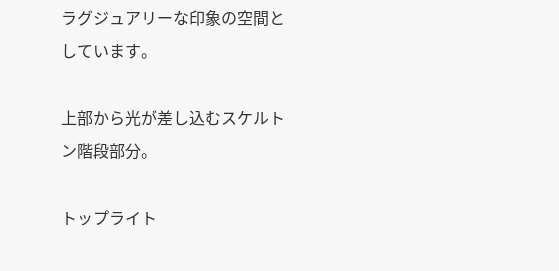ラグジュアリーな印象の空間としています。

上部から光が差し込むスケルトン階段部分。

トップライト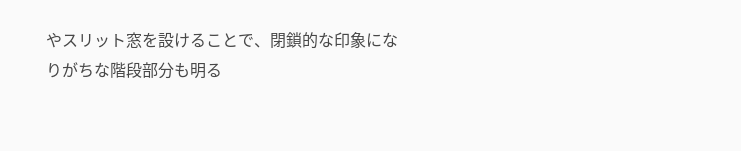やスリット窓を設けることで、閉鎖的な印象になりがちな階段部分も明る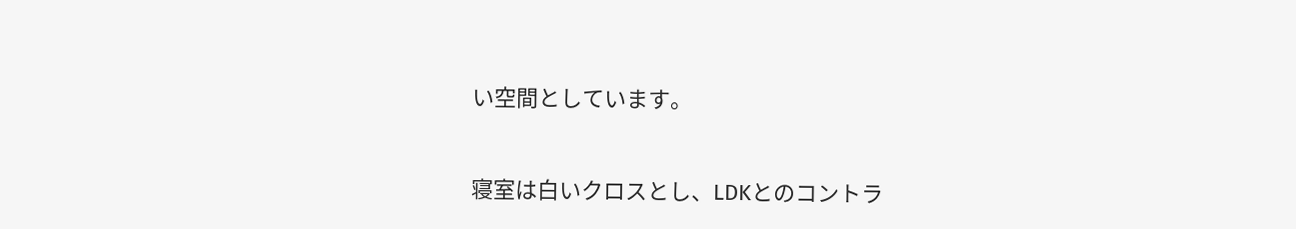い空間としています。


寝室は白いクロスとし、LDKとのコントラ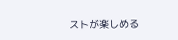ストが楽しめる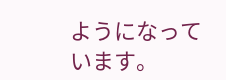ようになっています。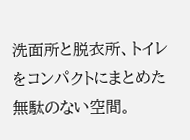洗面所と脱衣所、トイレをコンパクトにまとめた無駄のない空間。